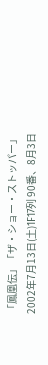「鳳凰伝」「ザ・ショー・ストッパー」
2002年7月13日(土)1F17列 90番、8月3日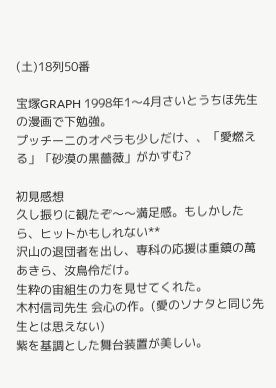(土)18列50番

宝塚GRAPH 1998年1〜4月さいとうちほ先生の漫画で下勉強。
プッチーニのオペラも少しだけ、、「愛燃える」「砂漠の黒薔薇」がかすむ?

初見感想
久し振りに観たぞ〜〜満足感。もしかしたら、ヒットかもしれない**
沢山の退団者を出し、専科の応援は重鎮の萬あきら、汝鳥伶だけ。
生粋の宙組生の力を見せてくれた。
木村信司先生 会心の作。(愛のソナタと同じ先生とは思えない)
紫を基調とした舞台装置が美しい。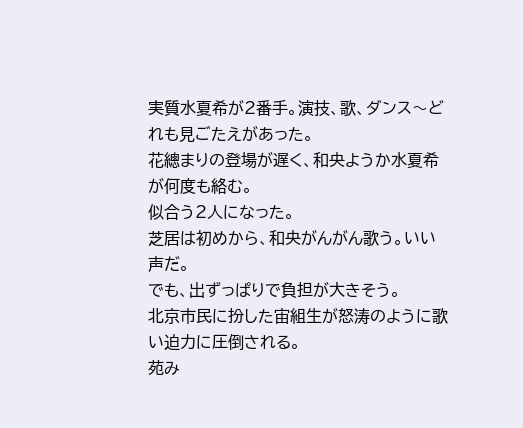実質水夏希が2番手。演技、歌、ダンス〜どれも見ごたえがあった。
花總まりの登場が遅く、和央ようか水夏希が何度も絡む。
似合う2人になった。
芝居は初めから、和央がんがん歌う。いい声だ。
でも、出ずっぱりで負担が大きそう。
北京市民に扮した宙組生が怒涛のように歌い迫力に圧倒される。
苑み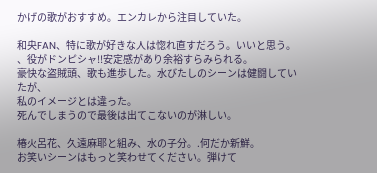かげの歌がおすすめ。エンカレから注目していた。

和央FAN、特に歌が好きな人は惚れ直すだろう。いいと思う。
、役がドンピシャ!!安定感があり余裕すらみられる。
豪快な盗賊頭、歌も進歩した。水びたしのシーンは健闘していたが、
私のイメージとは違った。
死んでしまうので最後は出てこないのが淋しい。

椿火呂花、久遠麻耶と組み、水の子分。.何だか新鮮。
お笑いシーンはもっと笑わせてください。弾けて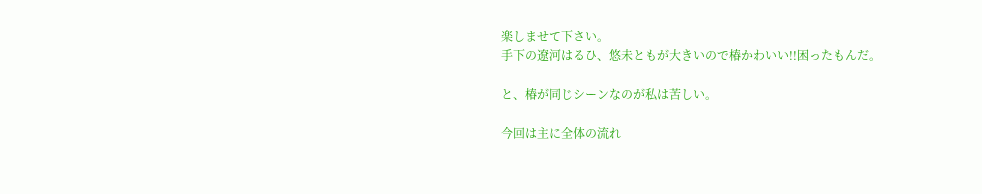楽しませて下さい。
手下の遼河はるひ、悠未ともが大きいので椿かわいい!!困ったもんだ。

と、椿が同じシーンなのが私は苦しい。

今回は主に全体の流れ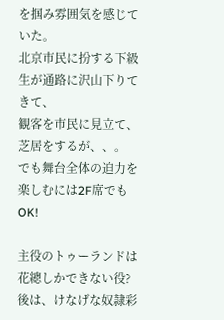を掴み雰囲気を感じていた。
北京市民に扮する下級生が通路に沢山下りてきて、
観客を市民に見立て、芝居をするが、、。
でも舞台全体の迫力を楽しむには2F席でもOK!

主役のトゥーランドは花總しかできない役?
後は、けなげな奴隷彩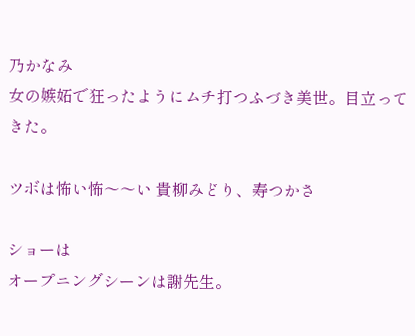乃かなみ
女の嫉妬で狂ったようにムチ打つふづき美世。目立ってきた。

ツボは怖い怖〜〜い 貴柳みどり、寿つかさ

ショーは
オープニングシーンは謝先生。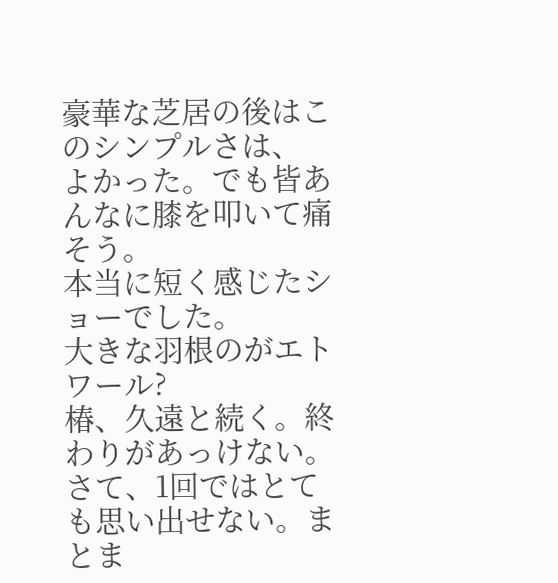豪華な芝居の後はこのシンプルさは、
よかった。でも皆あんなに膝を叩いて痛そう。
本当に短く感じたショーでした。
大きな羽根のがエトワール?
椿、久遠と続く。終わりがあっけない。
さて、1回ではとても思い出せない。まとま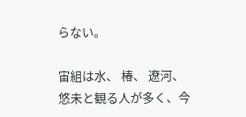らない。

宙組は水、 椿、 遼河、 悠未と観る人が多く、今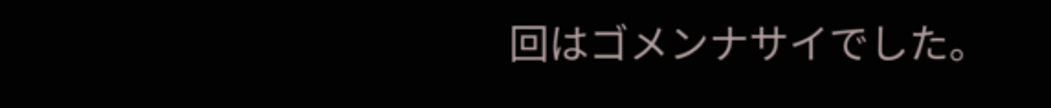回はゴメンナサイでした。